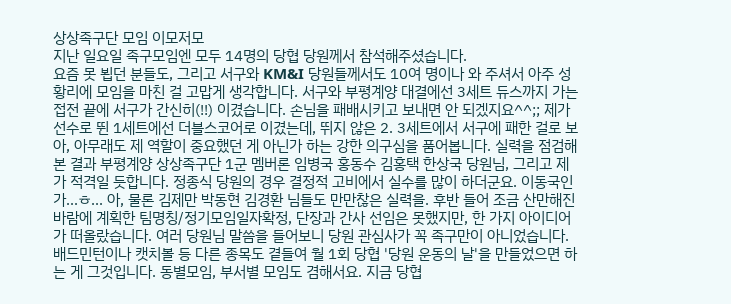상상족구단 모임 이모저모
지난 일요일 족구모임엔 모두 14명의 당협 당원께서 참석해주셨습니다.
요즘 못 뵙던 분들도, 그리고 서구와 KM&I 당원들께서도 10여 명이나 와 주셔서 아주 성황리에 모임을 마친 걸 고맙게 생각합니다. 서구와 부평계양 대결에선 3세트 듀스까지 가는 접전 끝에 서구가 간신히(!!) 이겼습니다. 손님을 패배시키고 보내면 안 되겠지요^^;; 제가 선수로 뛴 1세트에선 더블스코어로 이겼는데, 뛰지 않은 2. 3세트에서 서구에 패한 걸로 보아, 아무래도 제 역할이 중요했던 게 아닌가 하는 강한 의구심을 품어봅니다. 실력을 점검해 본 결과 부평계양 상상족구단 1군 멤버론 임병국 홍동수 김홍택 한상국 당원님, 그리고 제가 적격일 듯합니다. 정종식 당원의 경우 결정적 고비에서 실수를 많이 하더군요. 이동국인가...ㅎ... 아, 물론 김제만 박동현 김경환 님들도 만만찮은 실력을. 후반 들어 조금 산만해진 바람에 계획한 팀명칭/정기모임일자확정, 단장과 간사 선임은 못했지만, 한 가지 아이디어가 떠올랐습니다. 여러 당원님 말씀을 들어보니 당원 관심사가 꼭 족구만이 아니었습니다. 배드민턴이나 캣치볼 등 다른 종목도 곁들여 월 1회 당협 '당원 운동의 날'을 만들었으면 하는 게 그것입니다. 동별모임, 부서별 모임도 겸해서요. 지금 당협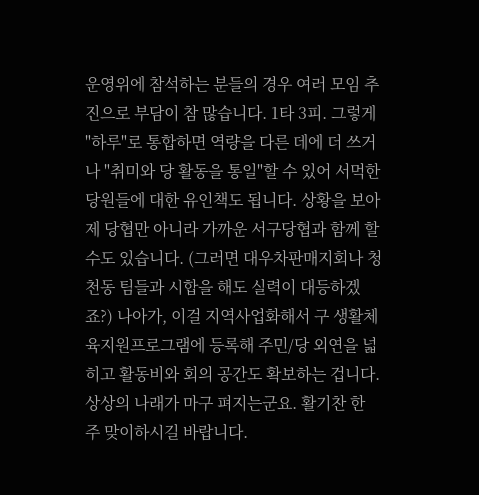운영위에 참석하는 분들의 경우 여러 모임 추진으로 부담이 참 많습니다. 1타 3피. 그렇게 "하루"로 통합하면 역량을 다른 데에 더 쓰거나 "취미와 당 활동을 통일"할 수 있어 서먹한 당원들에 대한 유인책도 됩니다. 상황을 보아 제 당협만 아니라 가까운 서구당협과 함께 할 수도 있습니다. (그러면 대우차판매지회나 청천동 팀들과 시합을 해도 실력이 대등하겠죠?) 나아가, 이걸 지역사업화해서 구 생활체육지원프로그램에 등록해 주민/당 외연을 넓히고 활동비와 회의 공간도 확보하는 겁니다. 상상의 나래가 마구 펴지는군요. 활기찬 한 주 맞이하시길 바랍니다.